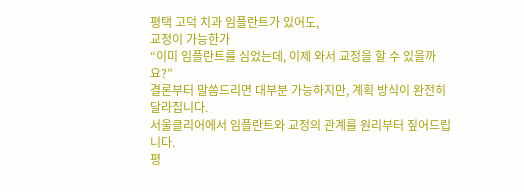평택 고덕 치과 임플란트가 있어도,
교정이 가능한가
“이미 임플란트를 심었는데, 이제 와서 교정을 할 수 있을까요?”
결론부터 말씀드리면 대부분 가능하지만, 계획 방식이 완전히 달라집니다.
서울클리어에서 임플란트와 교정의 관계를 원리부터 짚어드립니다.
평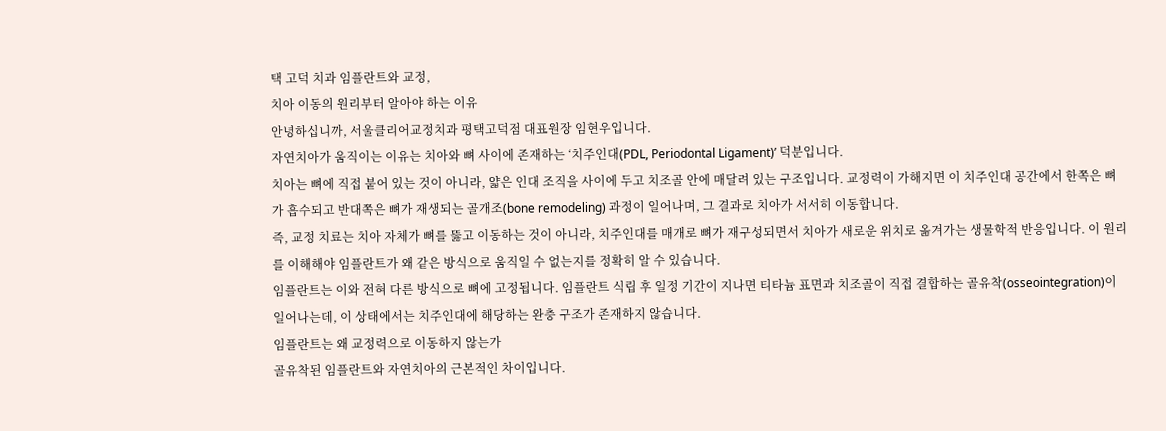택 고덕 치과 임플란트와 교정,
치아 이동의 원리부터 알아야 하는 이유
안녕하십니까, 서울클리어교정치과 평택고덕점 대표원장 임현우입니다.
자연치아가 움직이는 이유는 치아와 뼈 사이에 존재하는 ‘치주인대(PDL, Periodontal Ligament)’ 덕분입니다.
치아는 뼈에 직접 붙어 있는 것이 아니라, 얇은 인대 조직을 사이에 두고 치조골 안에 매달려 있는 구조입니다. 교정력이 가해지면 이 치주인대 공간에서 한쪽은 뼈가 흡수되고 반대쪽은 뼈가 재생되는 골개조(bone remodeling) 과정이 일어나며, 그 결과로 치아가 서서히 이동합니다.
즉, 교정 치료는 치아 자체가 뼈를 뚫고 이동하는 것이 아니라, 치주인대를 매개로 뼈가 재구성되면서 치아가 새로운 위치로 옮겨가는 생물학적 반응입니다. 이 원리를 이해해야 임플란트가 왜 같은 방식으로 움직일 수 없는지를 정확히 알 수 있습니다.
임플란트는 이와 전혀 다른 방식으로 뼈에 고정됩니다. 임플란트 식립 후 일정 기간이 지나면 티타늄 표면과 치조골이 직접 결합하는 골유착(osseointegration)이 일어나는데, 이 상태에서는 치주인대에 해당하는 완충 구조가 존재하지 않습니다.
임플란트는 왜 교정력으로 이동하지 않는가
골유착된 임플란트와 자연치아의 근본적인 차이입니다.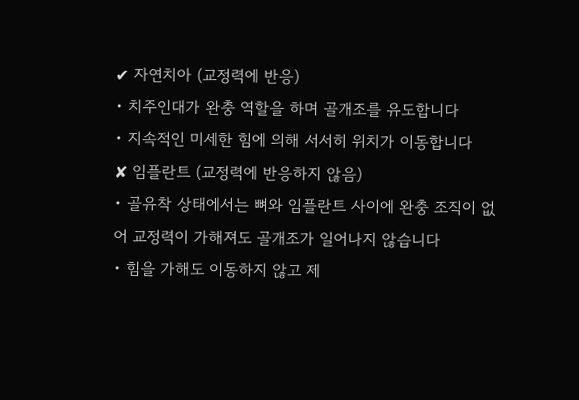✔ 자연치아 (교정력에 반응)
• 치주인대가 완충 역할을 하며 골개조를 유도합니다
• 지속적인 미세한 힘에 의해 서서히 위치가 이동합니다
✘ 임플란트 (교정력에 반응하지 않음)
• 골유착 상태에서는 뼈와 임플란트 사이에 완충 조직이 없어 교정력이 가해져도 골개조가 일어나지 않습니다
• 힘을 가해도 이동하지 않고 제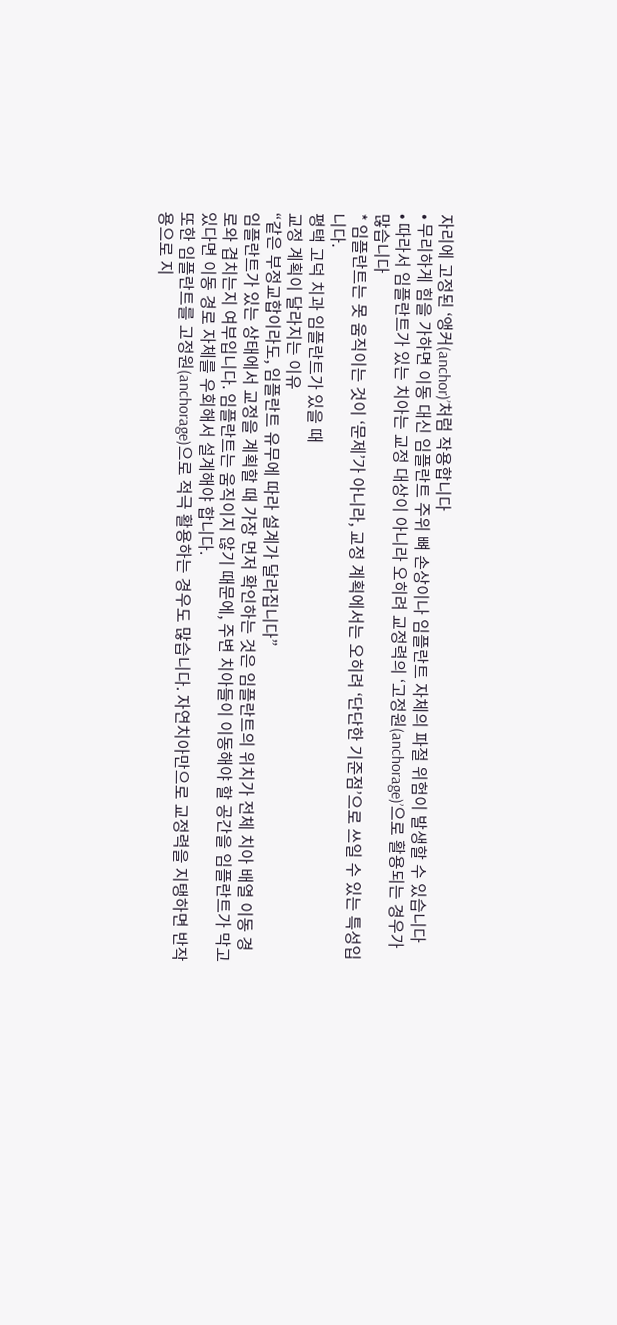자리에 고정된 ‘앵커(anchor)’처럼 작용합니다
• 무리하게 힘을 가하면 이동 대신 임플란트 주위 뼈 손상이나 임플란트 자체의 파절 위험이 발생할 수 있습니다
• 따라서 임플란트가 있는 치아는 교정 대상이 아니라 오히려 교정력의 ‘고정원(anchorage)’으로 활용되는 경우가 많습니다
* 임플란트는 못 움직이는 것이 ‘문제’가 아니라, 교정 계획에서는 오히려 ‘단단한 기준점’으로 쓰일 수 있는 특성입니다.
평택 고덕 치과 임플란트가 있을 때
교정 계획이 달라지는 이유
“같은 부정교합이라도, 임플란트 유무에 따라 설계가 달라집니다”
임플란트가 있는 상태에서 교정을 계획할 때 가장 먼저 확인하는 것은 임플란트의 위치가 전체 치아 배열 이동 경로와 겹치는지 여부입니다. 임플란트는 움직이지 않기 때문에, 주변 치아들이 이동해야 할 공간을 임플란트가 막고 있다면 이동 경로 자체를 우회해서 설계해야 합니다.
또한 임플란트를 고정원(anchorage)으로 적극 활용하는 경우도 많습니다. 자연치아만으로 교정력을 지탱하면 반작용으로 지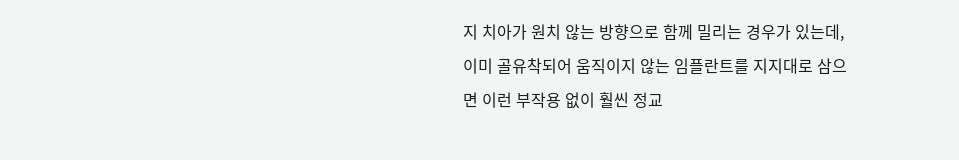지 치아가 원치 않는 방향으로 함께 밀리는 경우가 있는데, 이미 골유착되어 움직이지 않는 임플란트를 지지대로 삼으면 이런 부작용 없이 훨씬 정교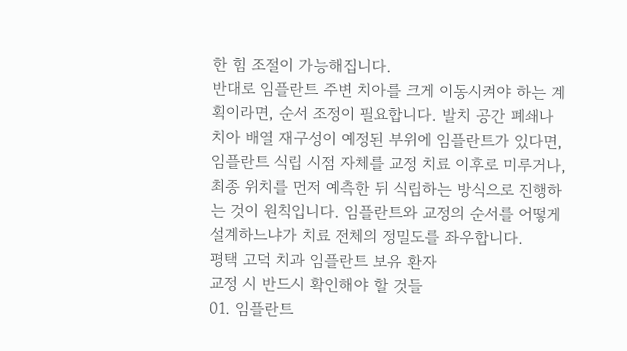한 힘 조절이 가능해집니다.
반대로 임플란트 주변 치아를 크게 이동시켜야 하는 계획이라면, 순서 조정이 필요합니다. 발치 공간 폐쇄나 치아 배열 재구성이 예정된 부위에 임플란트가 있다면, 임플란트 식립 시점 자체를 교정 치료 이후로 미루거나, 최종 위치를 먼저 예측한 뒤 식립하는 방식으로 진행하는 것이 원칙입니다. 임플란트와 교정의 순서를 어떻게 설계하느냐가 치료 전체의 정밀도를 좌우합니다.
평택 고덕 치과 임플란트 보유 환자
교정 시 반드시 확인해야 할 것들
01. 임플란트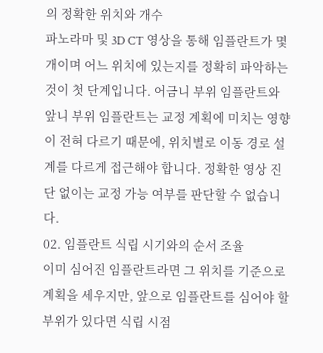의 정확한 위치와 개수
파노라마 및 3D CT 영상을 통해 임플란트가 몇 개이며 어느 위치에 있는지를 정확히 파악하는 것이 첫 단계입니다. 어금니 부위 임플란트와 앞니 부위 임플란트는 교정 계획에 미치는 영향이 전혀 다르기 때문에, 위치별로 이동 경로 설계를 다르게 접근해야 합니다. 정확한 영상 진단 없이는 교정 가능 여부를 판단할 수 없습니다.
02. 임플란트 식립 시기와의 순서 조율
이미 심어진 임플란트라면 그 위치를 기준으로 계획을 세우지만, 앞으로 임플란트를 심어야 할 부위가 있다면 식립 시점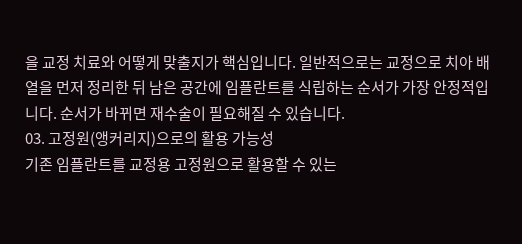을 교정 치료와 어떻게 맞출지가 핵심입니다. 일반적으로는 교정으로 치아 배열을 먼저 정리한 뒤 남은 공간에 임플란트를 식립하는 순서가 가장 안정적입니다. 순서가 바뀌면 재수술이 필요해질 수 있습니다.
03. 고정원(앵커리지)으로의 활용 가능성
기존 임플란트를 교정용 고정원으로 활용할 수 있는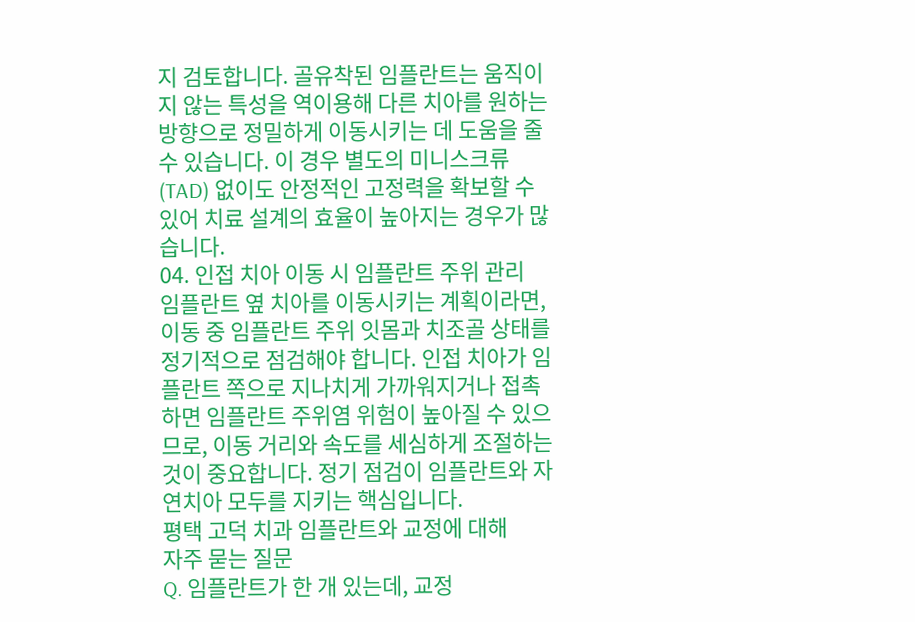지 검토합니다. 골유착된 임플란트는 움직이지 않는 특성을 역이용해 다른 치아를 원하는 방향으로 정밀하게 이동시키는 데 도움을 줄 수 있습니다. 이 경우 별도의 미니스크류(TAD) 없이도 안정적인 고정력을 확보할 수 있어 치료 설계의 효율이 높아지는 경우가 많습니다.
04. 인접 치아 이동 시 임플란트 주위 관리
임플란트 옆 치아를 이동시키는 계획이라면, 이동 중 임플란트 주위 잇몸과 치조골 상태를 정기적으로 점검해야 합니다. 인접 치아가 임플란트 쪽으로 지나치게 가까워지거나 접촉하면 임플란트 주위염 위험이 높아질 수 있으므로, 이동 거리와 속도를 세심하게 조절하는 것이 중요합니다. 정기 점검이 임플란트와 자연치아 모두를 지키는 핵심입니다.
평택 고덕 치과 임플란트와 교정에 대해
자주 묻는 질문
Q. 임플란트가 한 개 있는데, 교정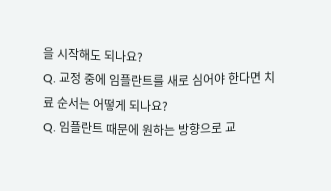을 시작해도 되나요?
Q. 교정 중에 임플란트를 새로 심어야 한다면 치료 순서는 어떻게 되나요?
Q. 임플란트 때문에 원하는 방향으로 교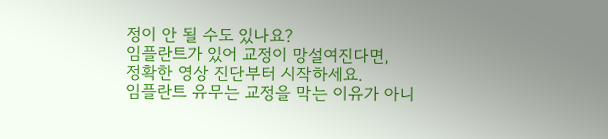정이 안 될 수도 있나요?
임플란트가 있어 교정이 망설여진다면,
정확한 영상 진단부터 시작하세요.
임플란트 유무는 교정을 막는 이유가 아니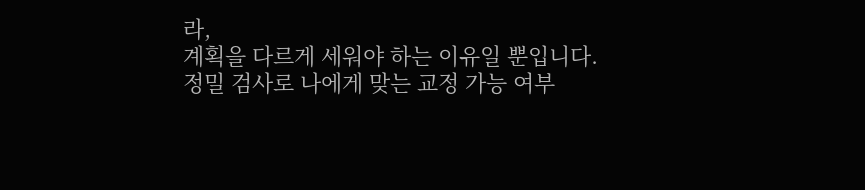라,
계획을 다르게 세워야 하는 이유일 뿐입니다.
정밀 검사로 나에게 맞는 교정 가능 여부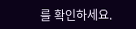를 확인하세요.